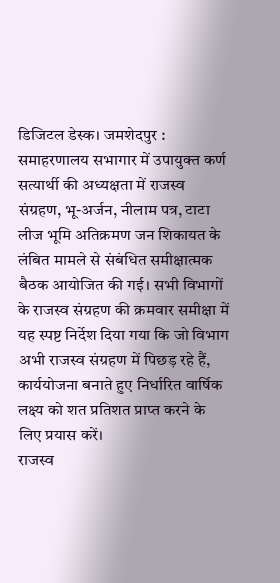डिजिटल डेस्क। जमशेदपुर : समाहरणालय सभागार में उपायुक्त कर्ण सत्यार्थी की अध्यक्षता में राजस्व संग्रहण, भू-अर्जन, नीलाम पत्र, टाटा लीज भूमि अतिक्रमण जन शिकायत के लंबित मामले से संबंधित समीक्षात्मक बैठक आयोजित की गई। सभी विभागों के राजस्व संग्रहण की क्रमवार समीक्षा में यह स्पष्ट निर्देश दिया गया कि जो विभाग अभी राजस्व संग्रहण में पिछड़ रहे हैं, कार्ययोजना बनाते हुए निर्धारित वार्षिक लक्ष्य को शत प्रतिशत प्राप्त करने के लिए प्रयास करें।
राजस्व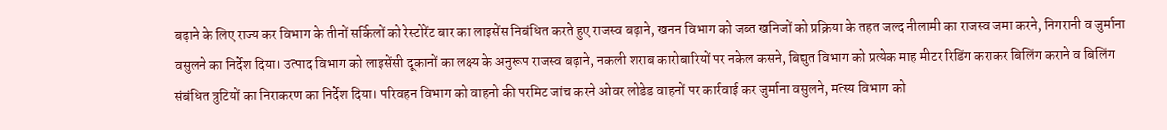बढ़ाने के लिए राज्य कर विभाग के तीनों सर्किलों को रेस्टोरेंट बार का लाइसेंस निबंधित करते हुए राजस्व बढ़ाने, खनन विभाग को जब्त खनिजों को प्रक्रिया के तहत जल्द नीलामी का राजस्व जमा करने, निगरानी व जुर्माना वसुलने का निर्देश दिया। उत्पाद विभाग को लाइसेंसी दूकानों का लक्ष्य के अनुरूप राजस्व बढ़ाने, नकली शराब कारोबारियों पर नकेल कसने, बिद्युत विभाग को प्रत्येक माह मीटर रिडिंग कराकर बिलिंग कराने व बिलिंग संबंधित त्रुटियों का निराकरण का निर्देश दिया। परिवहन विभाग को वाहनो की परमिट जांच करने ओवर लोडेड वाहनों पर कार्रवाई कर जुर्माना वसुलने, मत्स्य विभाग को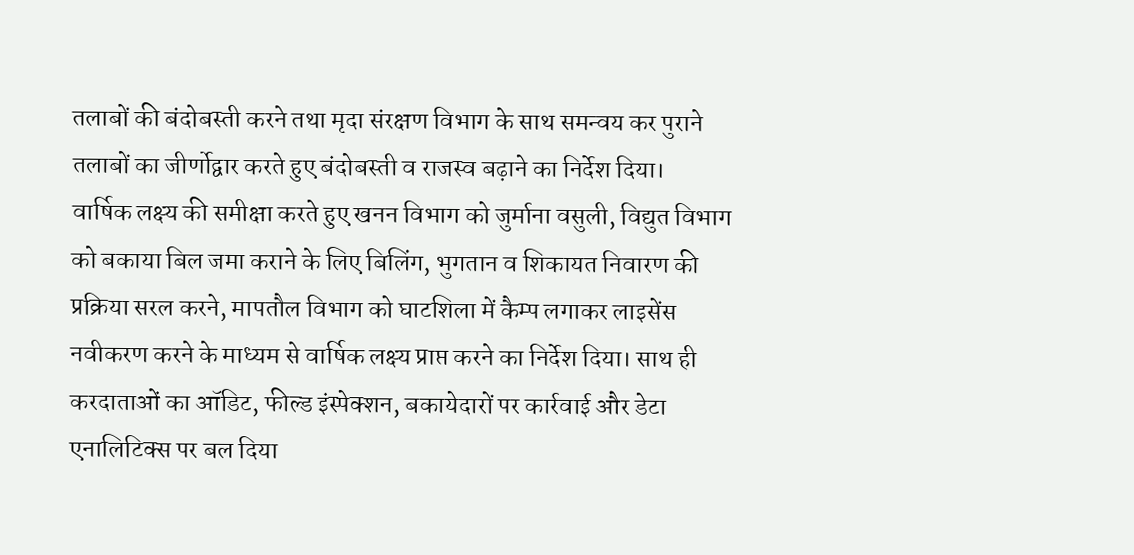तलाबों की बंदोबस्ती करने तथा मृदा संरक्षण विभाग के साथ समन्वय कर पुराने तलाबों का जीर्णोद्वार करते हुए बंदोबस्ती व राजस्व बढ़ाने का निर्देश दिया।
वार्षिक लक्ष्य की समीक्षा करते हुए खनन विभाग को जुर्माना वसुली, विद्युत विभाग को बकाया बिल जमा कराने के लिए बिलिंग, भुगतान व शिकायत निवारण की प्रक्रिया सरल करने, मापतौल विभाग को घाटशिला में कैम्प लगाकर लाइसेंस नवीकरण करने के माध्यम से वार्षिक लक्ष्य प्राप्त करने का निर्देश दिया। साथ ही करदाताओं का ऑडिट, फील्ड इंस्पेक्शन, बकायेदारों पर कार्रवाई और डेटा एनालिटिक्स पर बल दिया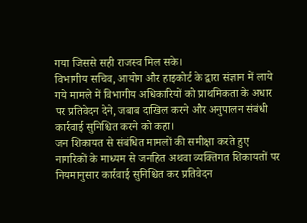गया जिससे सही राजस्व मिल सके।
विभागीय सचिव, आयोग और हाइकोर्ट के द्वारा संज्ञान में लाये गये मामले में विभागीय अधिकारियों को प्राथमिकता के अधार पर प्रतिवेदन देने, जबाब दाखिल करने और अनुपालन संबंधी कार्रवाई सुनिश्चित करने को कहा।
जन शिकायत से संबंधित मामलों की समीक्षा करते हुए नागरिकों के माध्यम से जनहित अथवा व्यक्तिगत शिकायतों पर नियमानुसार कार्रवाई सुनिश्चित कर प्रतिवेदन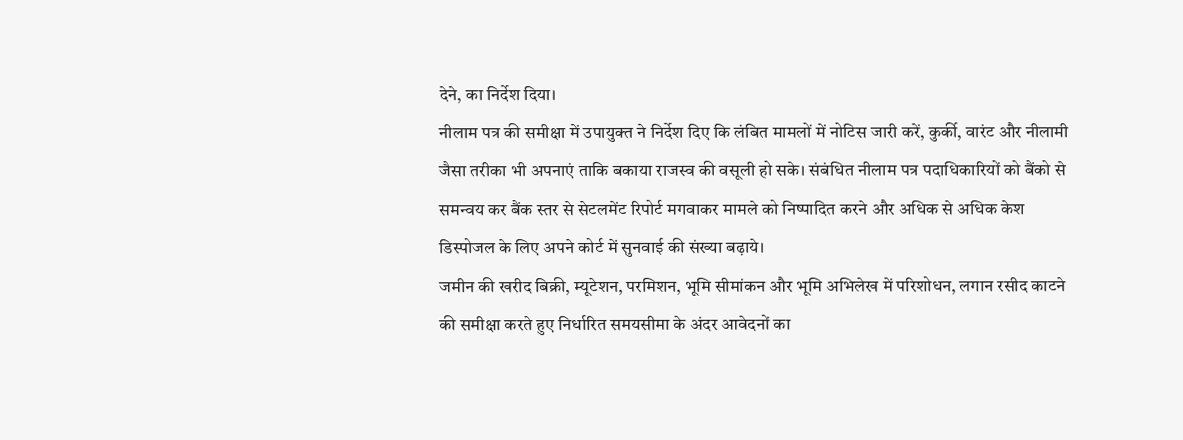देने, का निर्देश दिया।
नीलाम पत्र की समीक्षा में उपायुक्त ने निर्देश दिए कि लंबित मामलों में नोटिस जारी करें, कुर्की, वारंट और नीलामी जैसा तरीका भी अपनाएं ताकि बकाया राजस्व की वसूली हो सके। संबंधित नीलाम पत्र पदाधिकारियों को बैंको से समन्वय कर बैंक स्तर से सेटलमेंट रिपोर्ट मगवाकर मामले को निष्पादित करने और अधिक से अधिक केश डिस्पोजल के लिए अपने कोर्ट में सुनवाई की संख्या बढ़ाये।
जमीन की खरीद बिक्री, म्यूटेशन, परमिशन, भूमि सीमांकन और भूमि अभिलेख में परिशोधन, लगान रसीद काटने की समीक्षा करते हुए निर्धारित समयसीमा के अंदर आवेदनों का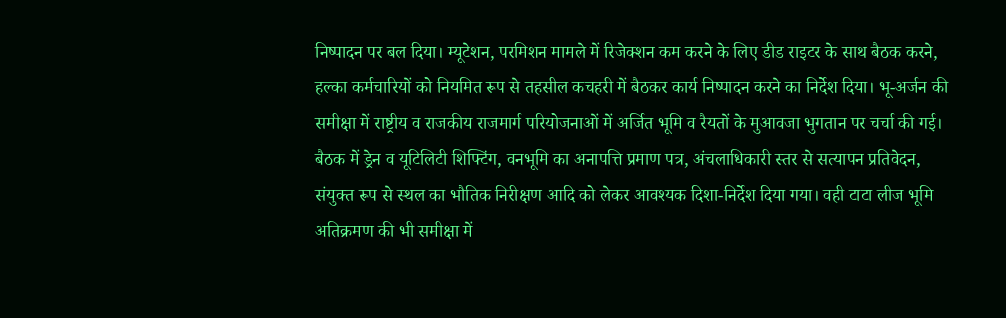निष्पादन पर बल दिया। म्यूटेशन, परमिशन मामले में रिजेक्शन कम करने के लिए डीड राइटर के साथ बैठक करने, हल्का कर्मचारियों को नियमित रूप से तहसील कचहरी में बैठकर कार्य निष्पादन करने का निर्देश दिया। भू-अर्जन की समीक्षा में राष्ट्रीय व राजकीय राजमार्ग परियोजनाओं में अर्जित भूमि व रैयतों के मुआवजा भुगतान पर चर्चा की गई। बैठक में ड्रेन व यूटिलिटी शिफ्टिंग, वनभूमि का अनापत्ति प्रमाण पत्र, अंचलाधिकारी स्तर से सत्यापन प्रतिवेदन, संयुक्त रूप से स्थल का भौतिक निरीक्षण आदि को लेकर आवश्यक दिशा-निर्देश दिया गया। वही टाटा लीज भूमि अतिक्रमण की भी समीक्षा में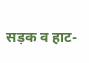सड़क व हाट-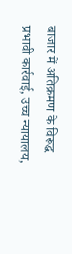बाजार में अतिक्रमण के विरूद्ध प्रभावी कार्रवाई, उच्च न्यायालय,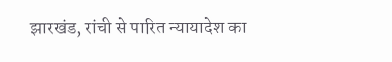झारखंड, रांची से पारित न्यायादेश का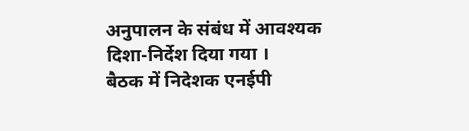अनुपालन के संबंध में आवश्यक दिशा-निर्देश दिया गया ।
बैठक में निदेशक एनईपी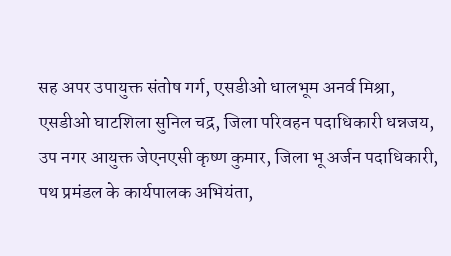सह अपर उपायुक्त संतोष गर्ग, एसडीओ धालभूम अनर्व मिश्रा, एसडीओ घाटशिला सुनिल चद्र, जिला परिवहन पदाधिकारी धन्नजय, उप नगर आयुक्त जेएनएसी कृष्ण कुमार, जिला भू अर्जन पदाधिकारी, पथ प्रमंडल के कार्यपालक अभियंता,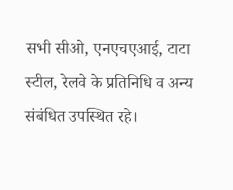सभी सीओ, एनएचएआई, टाटा स्टील, रेलवे के प्रतिनिधि व अन्य संबंधित उपस्थित रहे।